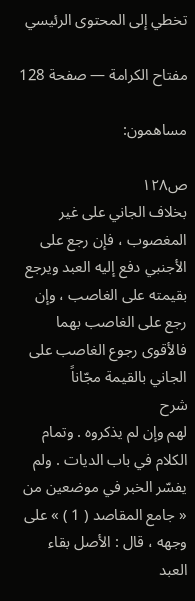تخطي إلى المحتوى الرئيسي

مفتاح الكرامة — صفحة 128

مساهمون:

ص١٢٨
بخلاف الجاني على غير المغصوب ، فإن رجع على الأجنبي دفع إليه العبد ويرجع بقيمته على الغاصب ، وإن رجع على الغاصب بهما فالأقوى رجوع الغاصب على الجاني بالقيمة مجّاناً
شرح
لهم وإن لم يذكروه . وتمام الكلام في باب الديات . ولم يفسّر الخبر في موضعين من « جامع المقاصد ( 1 ) » على وجهه ، قال : الأصل بقاء العبد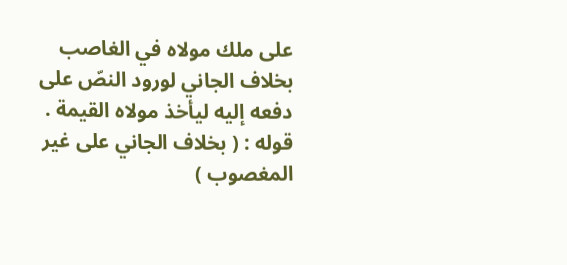على ملك مولاه في الغاصب بخلاف الجاني لورود النصّ على دفعه إليه ليأخذ مولاه القيمة . قوله : ( بخلاف الجاني على غير المغصوب )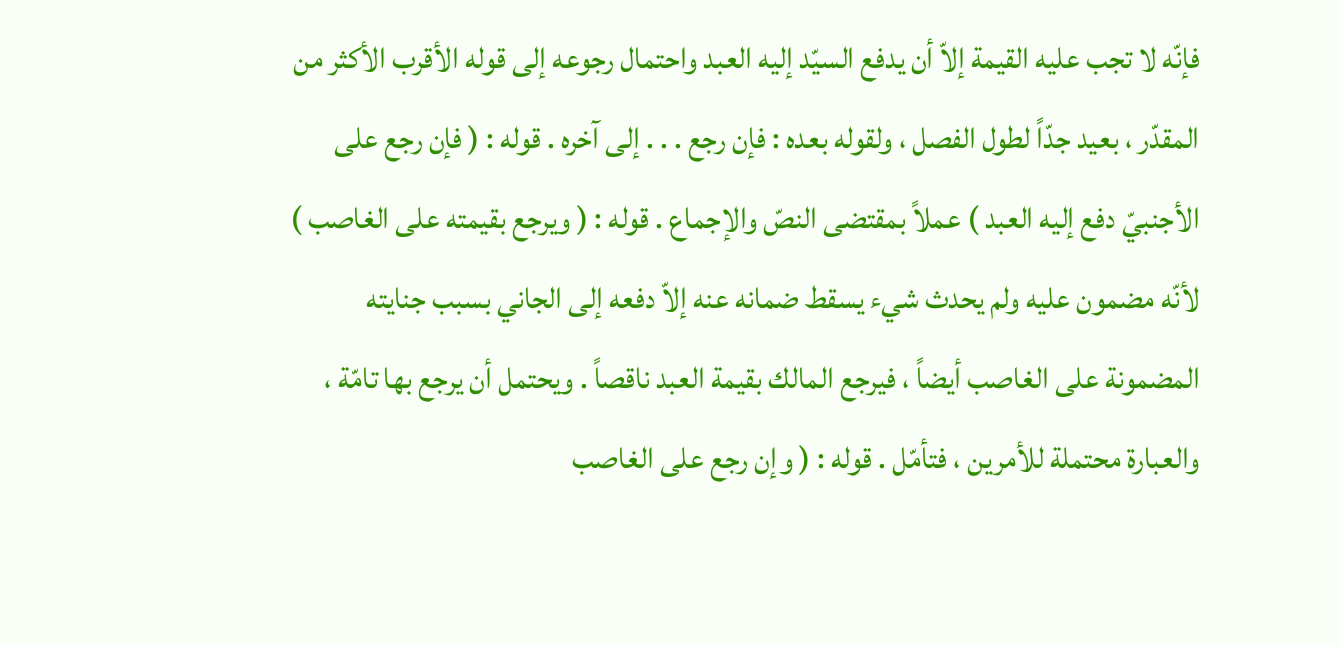فإنّه لا تجب عليه القيمة إلاّ أن يدفع السيّد إليه العبد واحتمال رجوعه إلى قوله الأقرب الأكثر من المقدّر ، بعيد جدّاً لطول الفصل ، ولقوله بعده : فإن رجع . . . إلى آخره . قوله : ( فإن رجع على الأجنبيّ دفع إليه العبد ) عملاً بمقتضى النصّ والإجماع . قوله : ( ويرجع بقيمته على الغاصب ) لأنّه مضمون عليه ولم يحدث شيء يسقط ضمانه عنه إلاّ دفعه إلى الجاني بسبب جنايته المضمونة على الغاصب أيضاً ، فيرجع المالك بقيمة العبد ناقصاً . ويحتمل أن يرجع بها تامّة ، والعبارة محتملة للأمرين ، فتأمّل . قوله : ( وإن رجع على الغاصب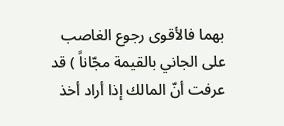بهما فالأقوى رجوع الغاصب على الجاني بالقيمة مجّاناً ) قد عرفت أنّ المالك إذا أراد أخذ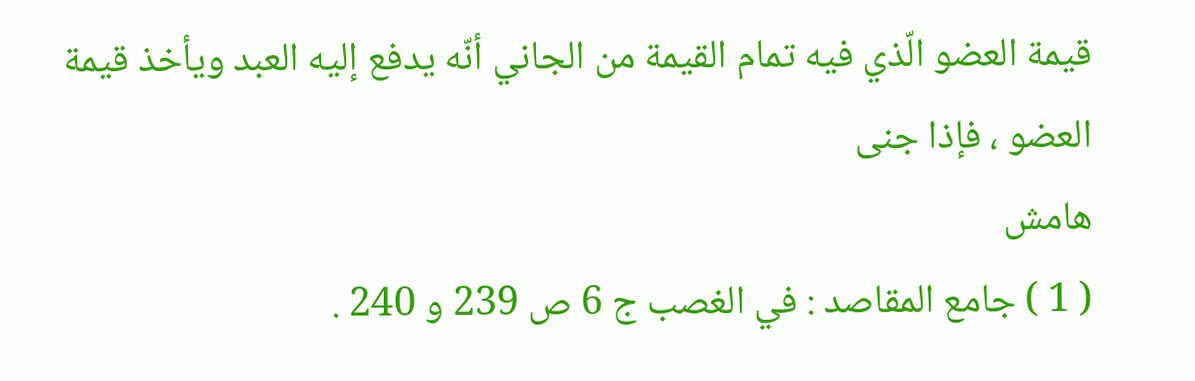قيمة العضو الّذي فيه تمام القيمة من الجاني أنّه يدفع إليه العبد ويأخذ قيمة العضو ، فإذا جنى
هامش
( 1 ) جامع المقاصد : في الغصب ج 6 ص 239 و 240 .